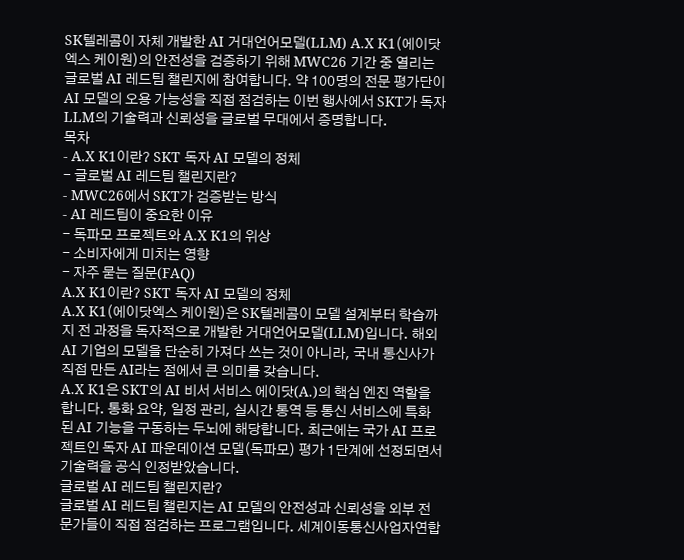SK텔레콤이 자체 개발한 AI 거대언어모델(LLM) A.X K1(에이닷엑스 케이원)의 안전성을 검증하기 위해 MWC26 기간 중 열리는 글로벌 AI 레드팀 챌린지에 참여합니다. 약 100명의 전문 평가단이 AI 모델의 오용 가능성을 직접 점검하는 이번 행사에서 SKT가 독자 LLM의 기술력과 신뢰성을 글로벌 무대에서 증명합니다.
목차
- A.X K1이란? SKT 독자 AI 모델의 정체
- 글로벌 AI 레드팀 챌린지란?
- MWC26에서 SKT가 검증받는 방식
- AI 레드팀이 중요한 이유
- 독파모 프로젝트와 A.X K1의 위상
- 소비자에게 미치는 영향
- 자주 묻는 질문(FAQ)
A.X K1이란? SKT 독자 AI 모델의 정체
A.X K1(에이닷엑스 케이원)은 SK텔레콤이 모델 설계부터 학습까지 전 과정을 독자적으로 개발한 거대언어모델(LLM)입니다. 해외 AI 기업의 모델을 단순히 가져다 쓰는 것이 아니라, 국내 통신사가 직접 만든 AI라는 점에서 큰 의미를 갖습니다.
A.X K1은 SKT의 AI 비서 서비스 에이닷(A.)의 핵심 엔진 역할을 합니다. 통화 요약, 일정 관리, 실시간 통역 등 통신 서비스에 특화된 AI 기능을 구동하는 두뇌에 해당합니다. 최근에는 국가 AI 프로젝트인 독자 AI 파운데이션 모델(독파모) 평가 1단계에 선정되면서 기술력을 공식 인정받았습니다.
글로벌 AI 레드팀 챌린지란?
글로벌 AI 레드팀 챌린지는 AI 모델의 안전성과 신뢰성을 외부 전문가들이 직접 점검하는 프로그램입니다. 세계이동통신사업자연합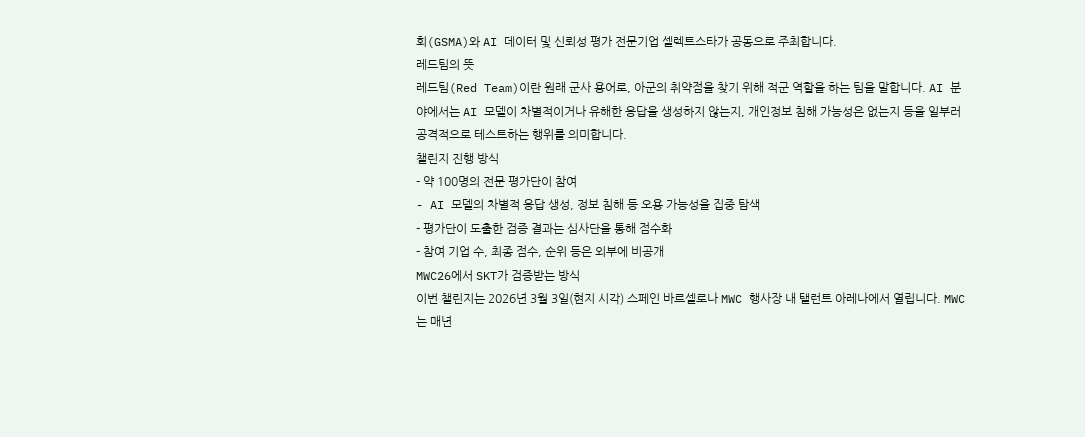회(GSMA)와 AI 데이터 및 신뢰성 평가 전문기업 셀렉트스타가 공동으로 주최합니다.
레드팀의 뜻
레드팀(Red Team)이란 원래 군사 용어로, 아군의 취약점을 찾기 위해 적군 역할을 하는 팀을 말합니다. AI 분야에서는 AI 모델이 차별적이거나 유해한 응답을 생성하지 않는지, 개인정보 침해 가능성은 없는지 등을 일부러 공격적으로 테스트하는 행위를 의미합니다.
챌린지 진행 방식
- 약 100명의 전문 평가단이 참여
- AI 모델의 차별적 응답 생성, 정보 침해 등 오용 가능성을 집중 탐색
- 평가단이 도출한 검증 결과는 심사단을 통해 점수화
- 참여 기업 수, 최종 점수, 순위 등은 외부에 비공개
MWC26에서 SKT가 검증받는 방식
이번 챌린지는 2026년 3월 3일(현지 시각) 스페인 바르셀로나 MWC 행사장 내 탤런트 아레나에서 열립니다. MWC는 매년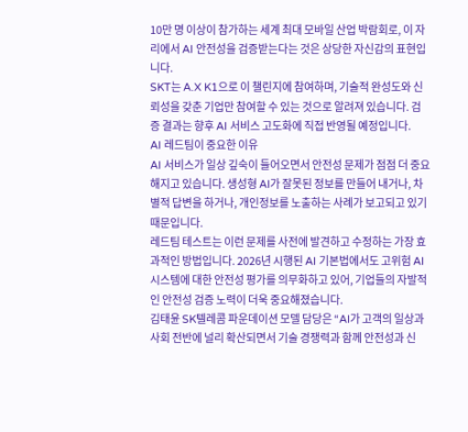10만 명 이상이 참가하는 세계 최대 모바일 산업 박람회로, 이 자리에서 AI 안전성을 검증받는다는 것은 상당한 자신감의 표현입니다.
SKT는 A.X K1으로 이 챌린지에 참여하며, 기술적 완성도와 신뢰성을 갖춘 기업만 참여할 수 있는 것으로 알려져 있습니다. 검증 결과는 향후 AI 서비스 고도화에 직접 반영될 예정입니다.
AI 레드팀이 중요한 이유
AI 서비스가 일상 깊숙이 들어오면서 안전성 문제가 점점 더 중요해지고 있습니다. 생성형 AI가 잘못된 정보를 만들어 내거나, 차별적 답변을 하거나, 개인정보를 노출하는 사례가 보고되고 있기 때문입니다.
레드팀 테스트는 이런 문제를 사전에 발견하고 수정하는 가장 효과적인 방법입니다. 2026년 시행된 AI 기본법에서도 고위험 AI 시스템에 대한 안전성 평가를 의무화하고 있어, 기업들의 자발적인 안전성 검증 노력이 더욱 중요해졌습니다.
김태윤 SK텔레콤 파운데이션 모델 담당은 “AI가 고객의 일상과 사회 전반에 널리 확산되면서 기술 경쟁력과 함께 안전성과 신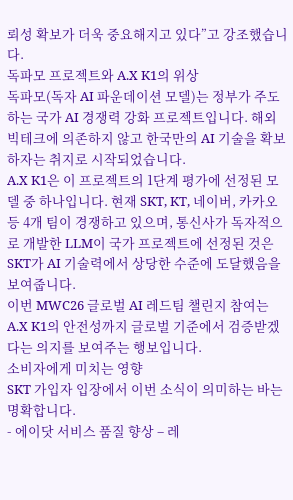뢰성 확보가 더욱 중요해지고 있다”고 강조했습니다.
독파모 프로젝트와 A.X K1의 위상
독파모(독자 AI 파운데이션 모델)는 정부가 주도하는 국가 AI 경쟁력 강화 프로젝트입니다. 해외 빅테크에 의존하지 않고 한국만의 AI 기술을 확보하자는 취지로 시작되었습니다.
A.X K1은 이 프로젝트의 1단계 평가에 선정된 모델 중 하나입니다. 현재 SKT, KT, 네이버, 카카오 등 4개 팀이 경쟁하고 있으며, 통신사가 독자적으로 개발한 LLM이 국가 프로젝트에 선정된 것은 SKT가 AI 기술력에서 상당한 수준에 도달했음을 보여줍니다.
이번 MWC26 글로벌 AI 레드팀 챌린지 참여는 A.X K1의 안전성까지 글로벌 기준에서 검증받겠다는 의지를 보여주는 행보입니다.
소비자에게 미치는 영향
SKT 가입자 입장에서 이번 소식이 의미하는 바는 명확합니다.
- 에이닷 서비스 품질 향상 – 레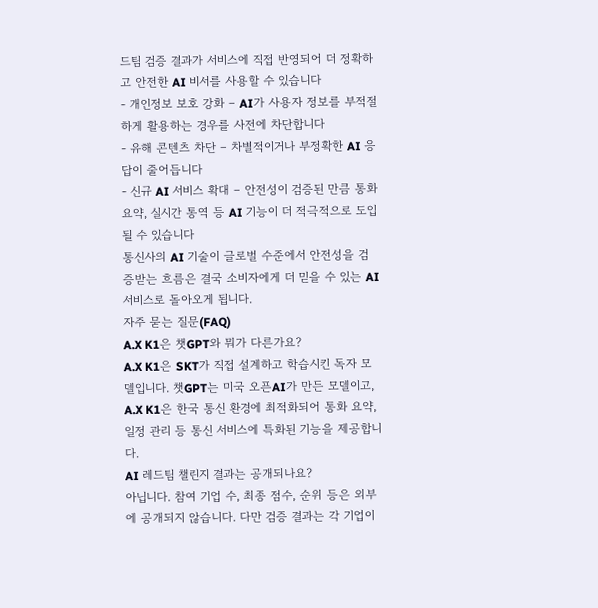드팀 검증 결과가 서비스에 직접 반영되어 더 정확하고 안전한 AI 비서를 사용할 수 있습니다
- 개인정보 보호 강화 – AI가 사용자 정보를 부적절하게 활용하는 경우를 사전에 차단합니다
- 유해 콘텐츠 차단 – 차별적이거나 부정확한 AI 응답이 줄어듭니다
- 신규 AI 서비스 확대 – 안전성이 검증된 만큼 통화 요약, 실시간 통역 등 AI 기능이 더 적극적으로 도입될 수 있습니다
통신사의 AI 기술이 글로벌 수준에서 안전성을 검증받는 흐름은 결국 소비자에게 더 믿을 수 있는 AI 서비스로 돌아오게 됩니다.
자주 묻는 질문(FAQ)
A.X K1은 챗GPT와 뭐가 다른가요?
A.X K1은 SKT가 직접 설계하고 학습시킨 독자 모델입니다. 챗GPT는 미국 오픈AI가 만든 모델이고, A.X K1은 한국 통신 환경에 최적화되어 통화 요약, 일정 관리 등 통신 서비스에 특화된 기능을 제공합니다.
AI 레드팀 챌린지 결과는 공개되나요?
아닙니다. 참여 기업 수, 최종 점수, 순위 등은 외부에 공개되지 않습니다. 다만 검증 결과는 각 기업이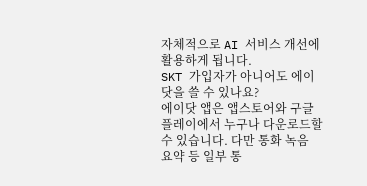자체적으로 AI 서비스 개선에 활용하게 됩니다.
SKT 가입자가 아니어도 에이닷을 쓸 수 있나요?
에이닷 앱은 앱스토어와 구글플레이에서 누구나 다운로드할 수 있습니다. 다만 통화 녹음 요약 등 일부 통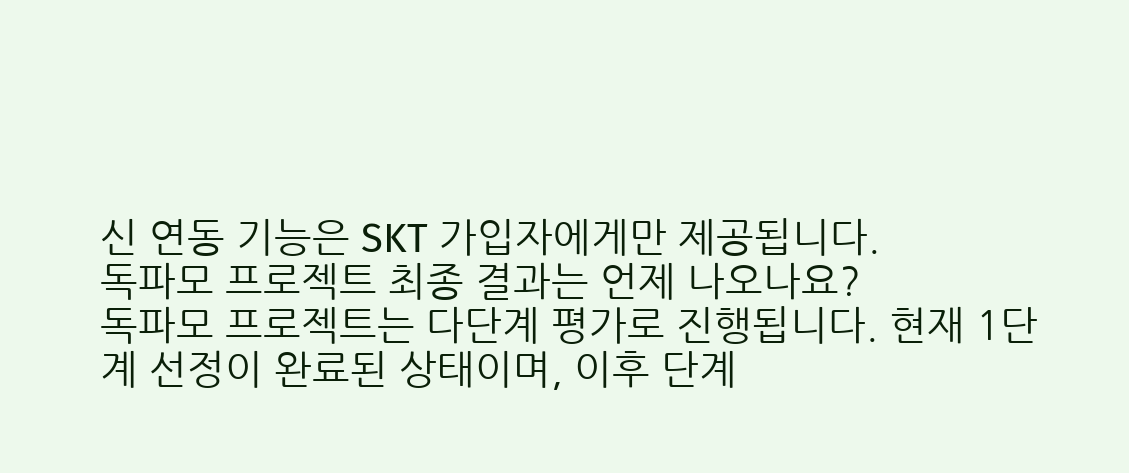신 연동 기능은 SKT 가입자에게만 제공됩니다.
독파모 프로젝트 최종 결과는 언제 나오나요?
독파모 프로젝트는 다단계 평가로 진행됩니다. 현재 1단계 선정이 완료된 상태이며, 이후 단계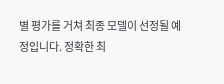별 평가를 거쳐 최종 모델이 선정될 예정입니다. 정확한 최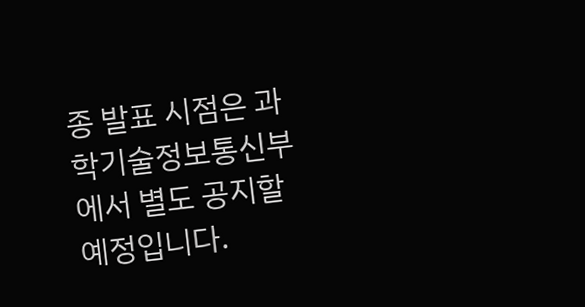종 발표 시점은 과학기술정보통신부에서 별도 공지할 예정입니다.